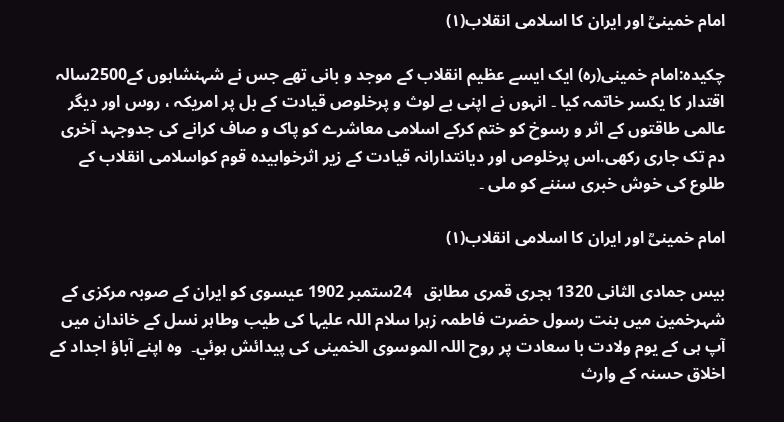امام خمینیؒ اور ایران کا اسلامی انقلاب(۱)

چکیده:امام خمینی(رہ) ایک ایسے عظیم انقلاب کے موجد و بانی تھے جس نے شہنشاہوں کے2500سالہ اقتدار کا یکسر خاتمہ کیا ۔ انہوں نے اپنی بے لوث و پرخلوص قیادت کے بل پر امریکہ ، روس اور دیگر عالمی طاقتوں کے اثر و رسوخ کو ختم کرکے اسلامی معاشرے کو پاک و صاف کرانے کی جدوجہد آخری دم تک جاری رکھی.اس پرخلوص اور دیانتدارانہ قیادت کے زیر اثرخوابیدہ قوم کواسلامی انقلاب کے طلوع کی خوش خبری سننے کو ملی ۔

امام خمینیؒ اور ایران کا اسلامی انقلاب(۱)

بیس جمادی الثانی 1320 ہجری قمری مطابق   24ستمبر 1902 عیسوی کو ایران کے صوبہ مرکزی کے شہرخمین میں بنت رسول حضرت فاطمہ زہرا سلام اللہ علیہا کی طیب وطاہر نسل کے خاندان میں آپ ہی کے یوم ولادت با سعادت پر روح اللہ الموسوی الخمینی کی پیدائش ہوئي۔  وہ اپنے آباؤ اجداد کے اخلاق حسنہ کے وارث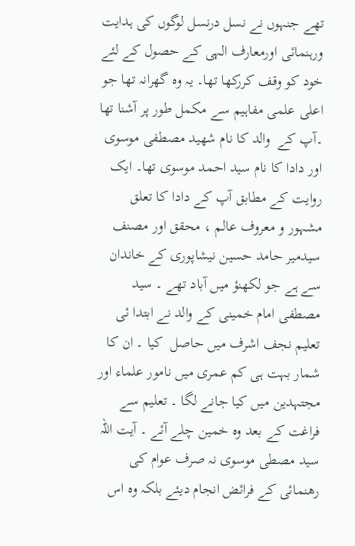تھے جنہوں نے نسل درنسل لوگوں کی ہدایت ورہنمائی اورمعارف الہی کے حصول کے لئے خود کو وقف کررکھا تھا۔ یہ وہ گھرانہ تھا جو اعلی علمی مفاہیم سے مکمل طور پر آشنا تھا ۔آپ کے  والد کا نام شھید مصطفی موسوی اور دادا کا نام سید احمد موسوی تھا۔ ایک روایت کے مطابق آپ کے دادا کا تعلق مشہور و معروف عالم ، محقق اور مصنف  سیدمیر حامد حسین نیشاپوری کے خاندان سے ہے جو لکھنؤ میں آباد تھے ۔ سید مصطفی امام خمینی کے والد نے ابتدا ئی تعلیم نجف اشرف میں حاصل  کیا ۔ ان کا شمار بہت ہی کم عمری میں نامور علماء اور مجتہدین میں کیا جانے لگا ۔ تعلیم سے فراغت کے بعد وہ خمین چلے آئے ۔ آیت اللہ سید مصطی موسوی نہ صرف عوام کی رھنمائی کے فرائض انجام دیئے بلکہ وہ اس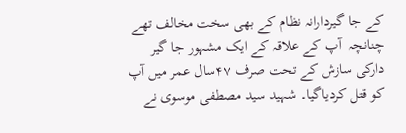کے جا گیردارانہ نظام کے بھی سخت مخالف تھے چنانچہ  آپ کے علاقہ کے ایک مشہور جا گیر دارکی سازش کے تحت صرف ۴۷سال عمر میں آپ کو قتل کردیاگیا۔ شہید سید مصطفی موسوی نے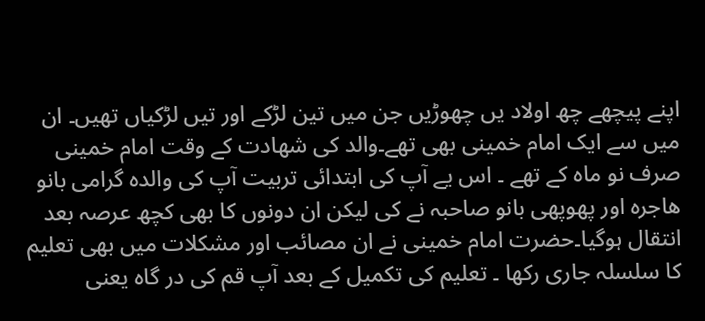اپنے پیچھے چھ اولاد یں چھوڑیں جن میں تین لڑکے اور تیں لڑکیاں تھیں۔ ان میں سے ایک امام خمینی بھی تھے۔والد کی شھادت کے وقت امام خمینی صرف نو ماہ کے تھے ۔ اس یے آپ کی ابتدائی تربیت آپ کی والدہ گرامی بانو ھاجرہ اور پھوپھی بانو صاحبہ نے کی لیکن ان دونوں کا بھی کچھ عرصہ بعد انتقال ہوگیا۔حضرت امام خمینی نے ان مصائب اور مشکلات میں بھی تعلیم کا سلسلہ جاری رکھا ۔ تعلیم کی تکمیل کے بعد آپ قم کی در گاہ یعنی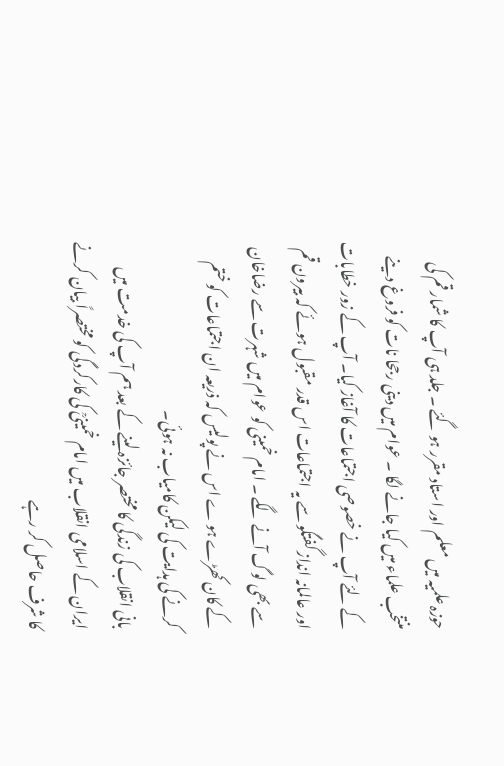حوزہ علمیہ میں معلم اور استاد مقرر ہو گئے ۔ جلد ہی آپ کا شمار قم کی منتخب علماء میں کیا جانے لگا ۔ عوام میں دینی رجحا نات کو فروغ دینے کے لئے آپ نے خصوصی اجتماعات کا آغاز کیا۔ آپ کے زور خطابات اور عالمانہ انداز گفتگو سے یہ اجتماعات اس قدر مقبول ہوئے کہ بیرون قم سے بھی لوگ آنے لگے ۔ امام خمینی کو عوام میں شہرت سے رضاخان کے کان کھڑے ہو ے اس نے پولیس کہ ذریعہ ان اجتماعات کو ختم کرنے کی ہدایت کی لیکن کامیاب نہ ہوئی۔
بانی انقلاب کی زندگی کا مختصر جائزہ لینے کے بعد ہم آپ کی خدمت میں ایران کے اسلامی انقلاب میں امام خمینیؒ کی کارکردگی کو مختصراً بیان کرنے کا شرف حاصل کر رہے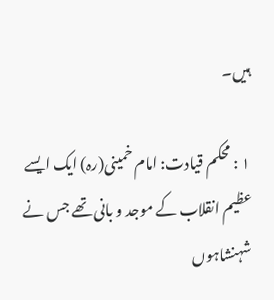ہیں۔

۱ : محکم قیادت: امام خمینی(رہ) ایک ایسے عظیم انقلاب کے موجد و بانی تھے جس نے شہنشاہوں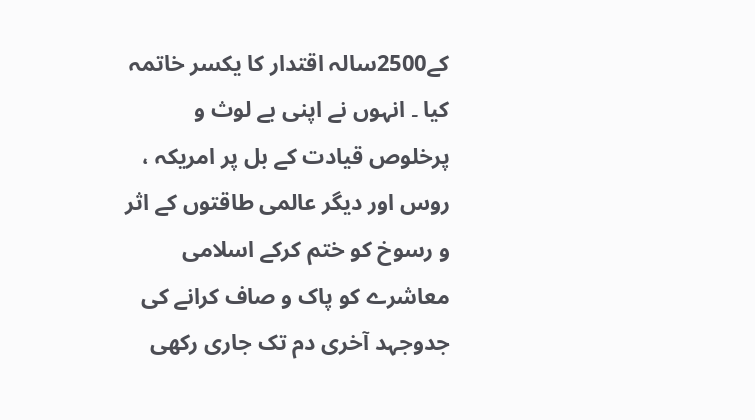کے2500سالہ اقتدار کا یکسر خاتمہ کیا ۔ انہوں نے اپنی بے لوث و پرخلوص قیادت کے بل پر امریکہ ، روس اور دیگر عالمی طاقتوں کے اثر و رسوخ کو ختم کرکے اسلامی معاشرے کو پاک و صاف کرانے کی جدوجہد آخری دم تک جاری رکھی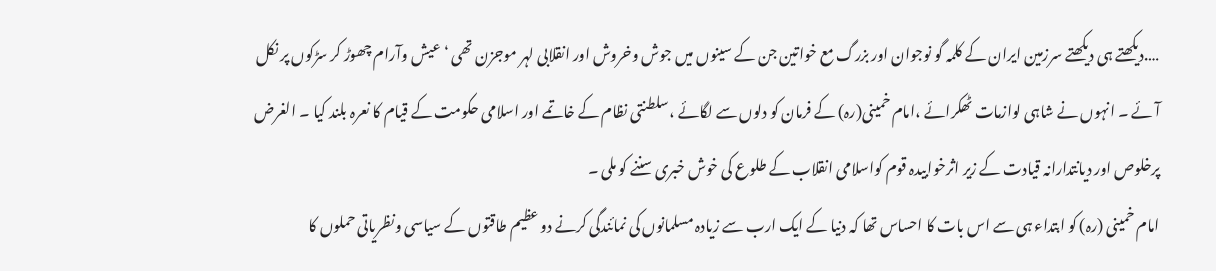….دیکھتے ہی دیکھتے سرزمین ایران کے کلمہ گو نوجوان اور بزرگ مع خواتین جن کے سینوں میں جوش وخروش اور انقلابی لہر موجزن تھی ‘ عیش وآرام چھوڑ کر سڑکوں پر نکل آئے ۔ انہوں نے شاہی لوازمات ٹھکرائے ،امام خمینی(رہ) کے فرمان کو دلوں سے لگائے ،سلطنتی نظام کے خاتمے اور اسلامی حکومت کے قیام کا نعرہ بلند کیا ۔ الغرض پرخلوص اور دیانتدارانہ قیادت کے زیر اثرخوابیدہ قوم کواسلامی انقلاب کے طلوع کی خوش خبری سننے کو ملی ۔
امام خمینی (رہ) کو ابتداء ہی سے اس بات کا احساس تھا کہ دنیا کے ایک ارب سے زیادہ مسلمانوں کی نمائندگی کرنے دو عظیم طاقتوں کے سیاسی ونظریاتی حملوں کا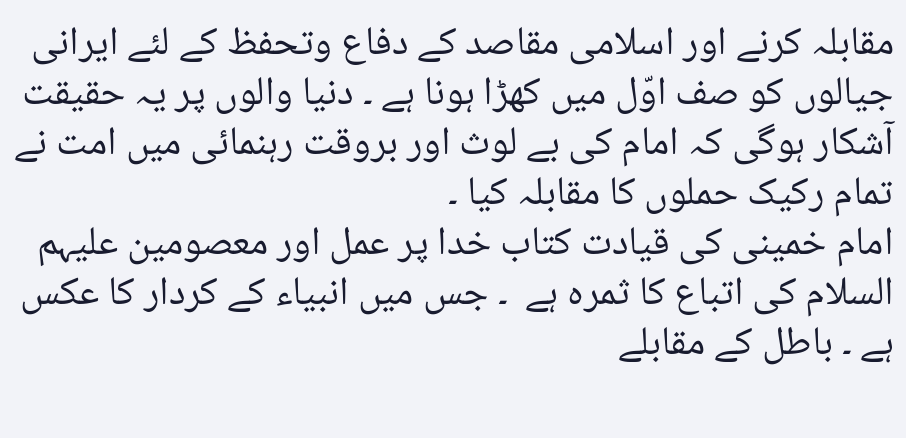مقابلہ کرنے اور اسلامی مقاصد کے دفاع وتحفظ کے لئے ایرانی جیالوں کو صف اوّل میں کھڑا ہونا ہے ۔ دنیا والوں پر یہ حقیقت آشکار ہوگی کہ امام کی بے لوث اور بروقت رہنمائی میں امت نے تمام رکیک حملوں کا مقابلہ کیا ۔
امام خمینی کی قیادت کتاب خدا پر عمل اور معصومین علیہم السلام کی اتباع کا ثمرہ ہے  ۔ جس میں انبیاء کے کردار کا عکس ہے ۔ باطل کے مقابلے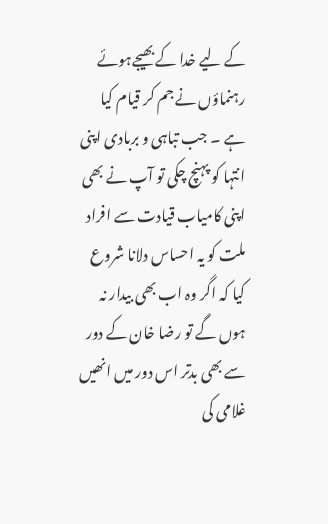کے لیے خدا کے بھیجےہوئے رہنماؤں نے جم کر قیام کیا ہے ۔ جب تباہی و بربادی اپنی انتہا کو پہنچ چکی تو آپ نے بھی اپنی کامیاب قیادت سے افراد ملت کو یہ احساس دلانا شروع کیا کہ اگر وہ اب بھی بیدار نہ ہوں گے تو رضا خان کے دور سے بھی بدتر اس دور میں انھیں غلامی کی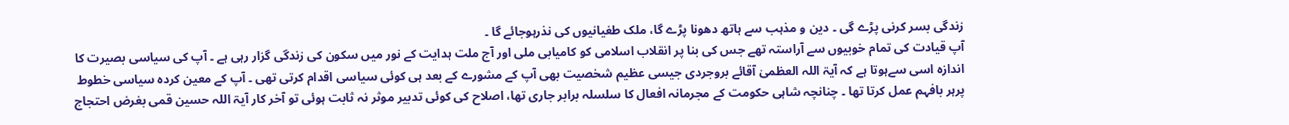زندگی بسر کرنی پڑے گی ۔ دین و مذہب سے ہاتھ دھونا پڑے گا، ملک طغیانیوں کی نذرہوجائے گا ۔
آپ قیادت کی تمام خوبیوں سے آراستہ تھے جس کی بنا پر انقلاب اسلامی کو کامیابی ملی اور آج ملت ہدایت کے نور میں سکون کی زندگی گزار رہی ہے ۔ آپ کی سیاسی بصیرت کا اندازہ اسی سےہوتا ہے کہ آیۃ اللہ العظمیٰ آقائے بروجردی جیسی عظیم شخصیت بھی آپ کے مشورے کے بعد ہی کوئی سیاسی اقدام کرتی تھی ۔ آپ کے معین کردہ سیاسی خطوط پرہر بافہم عمل کرتا تھا ۔ چنانچہ شاہی حکومت کے مجرمانہ افعال کا سلسلہ برابر جاری تھا، اصلاح کی کوئی تدبیر موثر نہ ثابت ہوئی تو آخر کار آیۃ اللہ حسین قمی بغرض احتجاج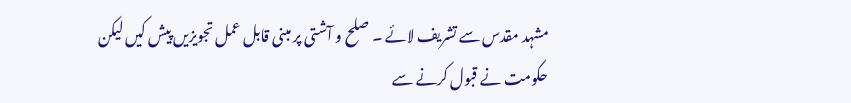مشہد مقدس سے تشریف لائے ۔ صلح و آشتی پر مبنی قابل عمل تجویزیں پیش کیں لیکن حکومت نے قبول کرنے سے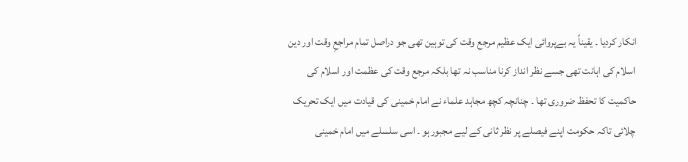انکار کردیا ۔ یقیناً یہ بےپروائی ایک عظیم مرجع وقت کی توہین تھی جو دراصل تمام مراجعِ وقت اور دین اسلام کی اہانت تھی جسے نظر انداز کرنا مناسب نہ تھا بلکہ مرجع وقت کی عظمت اور اسلام کی حاکمیت کا تحفظ ضروری تھا ۔ چنانچہ کچھ مجاہد علماء نے امام خمینی کی قیادت میں ایک تحریک چلائی تاکہ حکومت اپنے فیصلے پر نظر ثانی کے لیے مجبورہو ۔ اسی سلسلے میں امام خمینی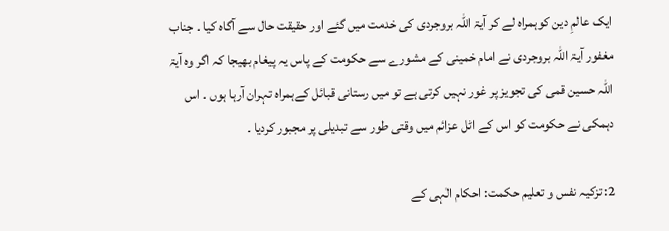ایک عالمِ دین کوہمراہ لے کر آیۃ اللہ بروجردی کی خدمت میں گئے اور حقیقت حال سے آگاہ کیا ۔ جناب مغفور آیۃ اللہ بروجردی نے امام خمینی کے مشورے سے حکومت کے پاس یہ پیغام بھیجا کہ اگر وہ آیۃ اللہ حسین قمی کی تجویز پر غور نہیں کرتی ہے تو میں رستانی قبائل کےہمراہ تہران آرہا ہوں ۔ اس دہمکی نے حکومت کو اس کے اٹل عزائم میں وقتی طور سے تبدیلی پر مجبور کردیا ۔

2: تزکیہ نفس و تعلیم حکمت: احکام الٰہی کے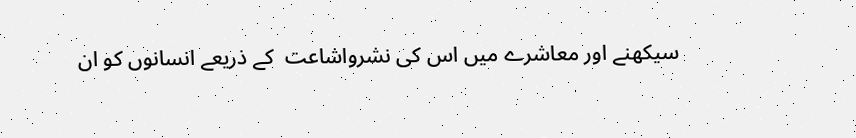سیکهنے اور معاشرے میں اس کی نشرواشاعت  کے ذریعے انسانوں کو ان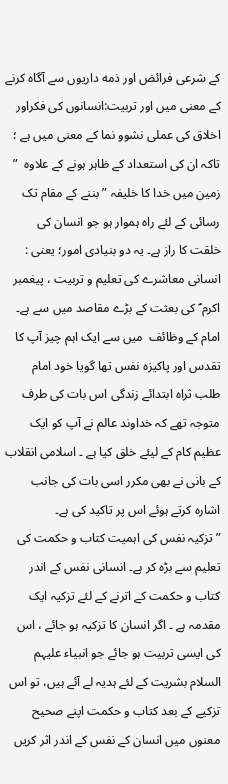کے شرعی فرائض اور ذمه داریوں سے آگاہ کرنے کے معنی میں اور تربیت:انسانوں کی فکراور اخلاق کی عملی نشوو نما کے معنی میں ہے ؛ تاکہ ان کی استعداد کے ظاہر ہونے کے علاوہ  ” زمین میں خدا کا خلیفہ ” بننے کے مقام تک رسائی کے لئے راہ ہموار ہو جو انسان کی خلقت کا راز ہے۔ یہ دو بنیادی امور؛ یعنی : انسانی معاشرے کی تعلیم و تربیت ، پیغمبر اکرم ؐ کی بعثت کے بڑے مقاصد میں سے ہے۔
امام کے وظائف  میں سے ایک اہم چیز آپ کا تقدس اور پاکیزہ نفس تھا گویا خود امام طلب ثراہ ابتدائے زندگی اس بات کی طرف متوجہ تھے کہ خداوند عالم نے آپ کو ایک عظیم کام کے لیئے خلق کیا ہے ۔ اسلامی انقلاب کے بانی نے بھی مکرر اسی بات کی جانب اشارہ کرتے ہوئے اس پر تاکید کی ہے۔
” تزکیہ نفس کی اہمیت کتاب و حکمت کی تعلیم سے بڑه کر ہے۔ انسانی نفس کے اندر  کتاب و حکمت کے اترنے کے لئے تزکیہ ایک مقدمہ ہے ۔ اگر انسان کا تزکیہ ہو جائے ، اس کی ایسی تربیت ہو جائے جو انبیاء علیہم السلام بشریت کے لئے ہدیہ لے آئے ہیں، تو اس تزکیے کے بعد کتاب و حکمت اپنے صحیح معنوں میں انسان کے نفس کے اندر اثر کریں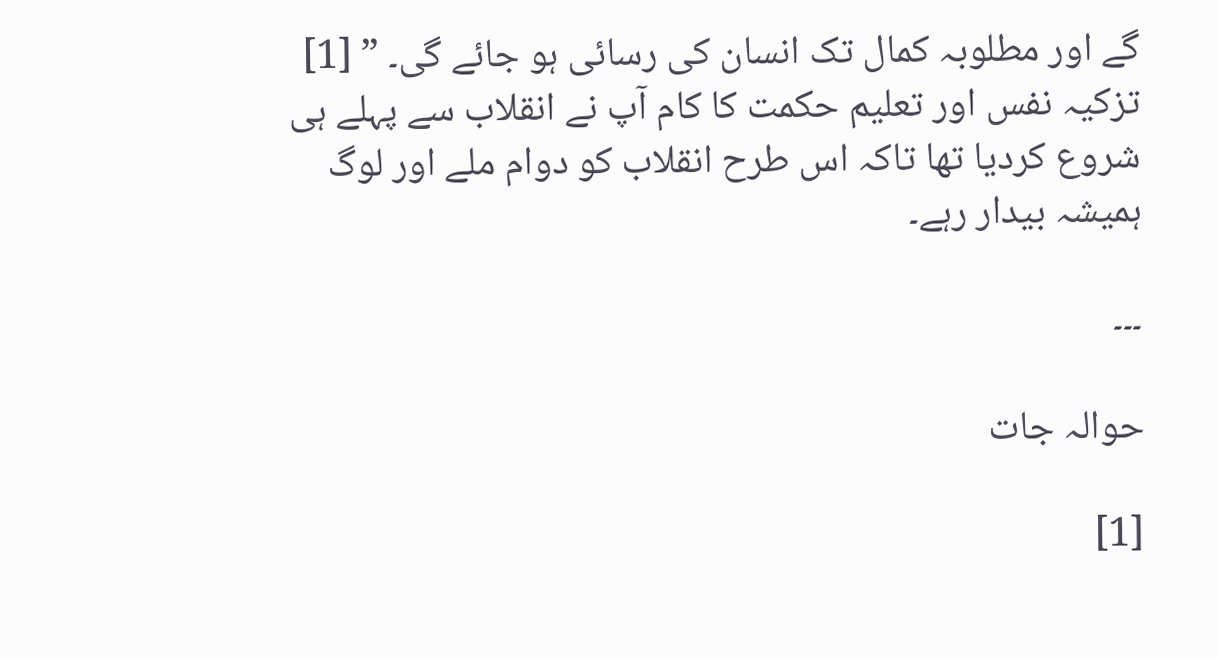گے اور مطلوبہ کمال تک انسان کی رسائی ہو جائے گی۔ ” [1]
تزکیہ نفس اور تعلیم حکمت کا کام آپ نے انقلاب سے پہلے ہی شروع کردیا تھا تاکہ اس طرح انقلاب کو دوام ملے اور لوگ ہمیشہ بیدار رہے۔

۔۔۔

حوالہ جات

[1]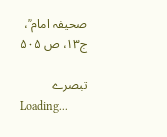صحیفہ امام ؒ، ج۱۳، ص ۵۰۵

تبصرے
Loading...